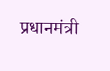प्रधानमंत्री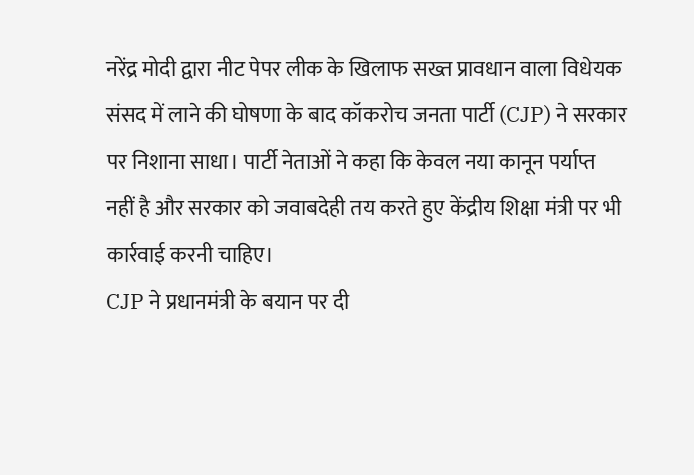नरेंद्र मोदी द्वारा नीट पेपर लीक के खिलाफ सख्त प्रावधान वाला विधेयक संसद में लाने की घोषणा के बाद कॉकरोच जनता पार्टी (CJP) ने सरकार पर निशाना साधा। पार्टी नेताओं ने कहा कि केवल नया कानून पर्याप्त नहीं है और सरकार को जवाबदेही तय करते हुए केंद्रीय शिक्षा मंत्री पर भी कार्रवाई करनी चाहिए।
CJP ने प्रधानमंत्री के बयान पर दी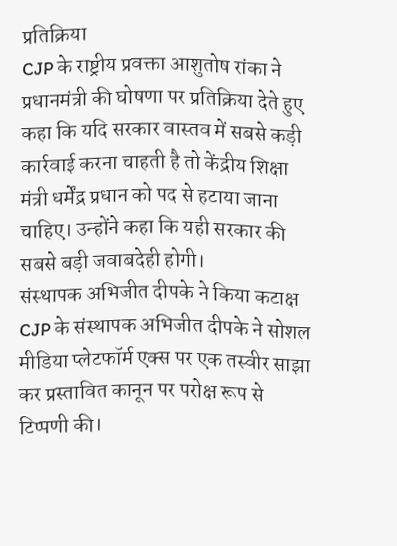प्रतिक्रिया
CJP के राष्ट्रीय प्रवक्ता आशुतोष रांका ने प्रधानमंत्री की घोषणा पर प्रतिक्रिया देते हुए कहा कि यदि सरकार वास्तव में सबसे कड़ी कार्रवाई करना चाहती है तो केंद्रीय शिक्षा मंत्री धर्मेंद्र प्रधान को पद से हटाया जाना चाहिए। उन्होंने कहा कि यही सरकार की सबसे बड़ी जवाबदेही होगी।
संस्थापक अभिजीत दीपके ने किया कटाक्ष
CJP के संस्थापक अभिजीत दीपके ने सोशल मीडिया प्लेटफॉर्म एक्स पर एक तस्वीर साझा कर प्रस्तावित कानून पर परोक्ष रूप से टिप्पणी की।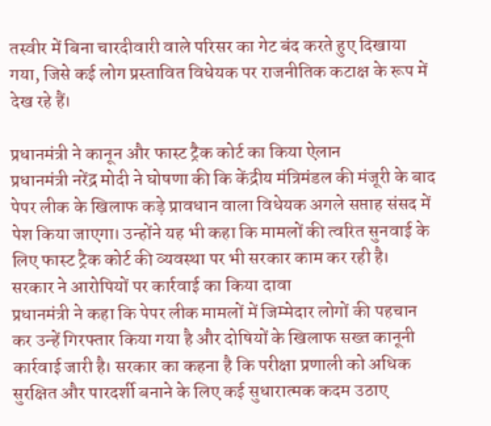तस्वीर में बिना चारदीवारी वाले परिसर का गेट बंद करते हुए दिखाया गया, जिसे कई लोग प्रस्तावित विधेयक पर राजनीतिक कटाक्ष के रूप में देख रहे हैं।

प्रधानमंत्री ने कानून और फास्ट ट्रैक कोर्ट का किया ऐलान
प्रधानमंत्री नरेंद्र मोदी ने घोषणा की कि केंद्रीय मंत्रिमंडल की मंजूरी के बाद पेपर लीक के खिलाफ कड़े प्रावधान वाला विधेयक अगले सप्ताह संसद में पेश किया जाएगा। उन्होंने यह भी कहा कि मामलों की त्वरित सुनवाई के लिए फास्ट ट्रैक कोर्ट की व्यवस्था पर भी सरकार काम कर रही है।
सरकार ने आरोपियों पर कार्रवाई का किया दावा
प्रधानमंत्री ने कहा कि पेपर लीक मामलों में जिम्मेदार लोगों की पहचान कर उन्हें गिरफ्तार किया गया है और दोषियों के खिलाफ सख्त कानूनी कार्रवाई जारी है। सरकार का कहना है कि परीक्षा प्रणाली को अधिक सुरक्षित और पारदर्शी बनाने के लिए कई सुधारात्मक कदम उठाए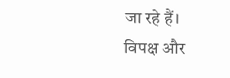जा रहे हैं।
विपक्ष और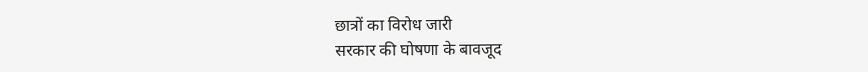छात्रों का विरोध जारी
सरकार की घोषणा के बावजूद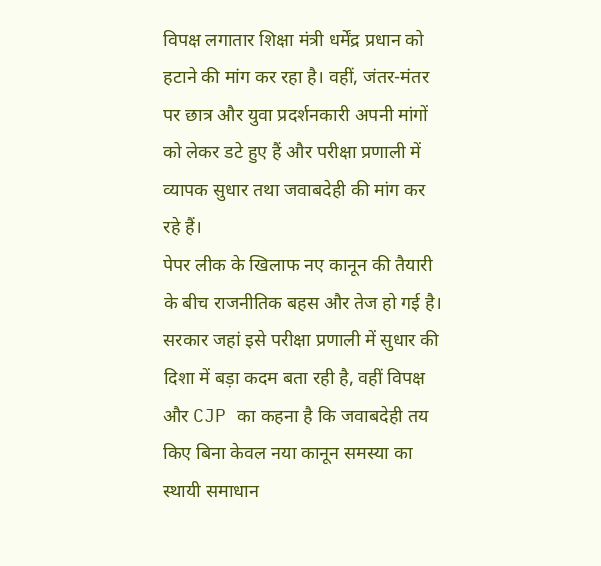विपक्ष लगातार शिक्षा मंत्री धर्मेंद्र प्रधान को हटाने की मांग कर रहा है। वहीं, जंतर-मंतर पर छात्र और युवा प्रदर्शनकारी अपनी मांगों को लेकर डटे हुए हैं और परीक्षा प्रणाली में व्यापक सुधार तथा जवाबदेही की मांग कर रहे हैं।
पेपर लीक के खिलाफ नए कानून की तैयारी के बीच राजनीतिक बहस और तेज हो गई है। सरकार जहां इसे परीक्षा प्रणाली में सुधार की दिशा में बड़ा कदम बता रही है, वहीं विपक्ष और CJP का कहना है कि जवाबदेही तय किए बिना केवल नया कानून समस्या का स्थायी समाधान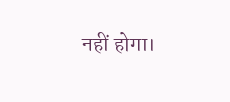नहीं होगा।